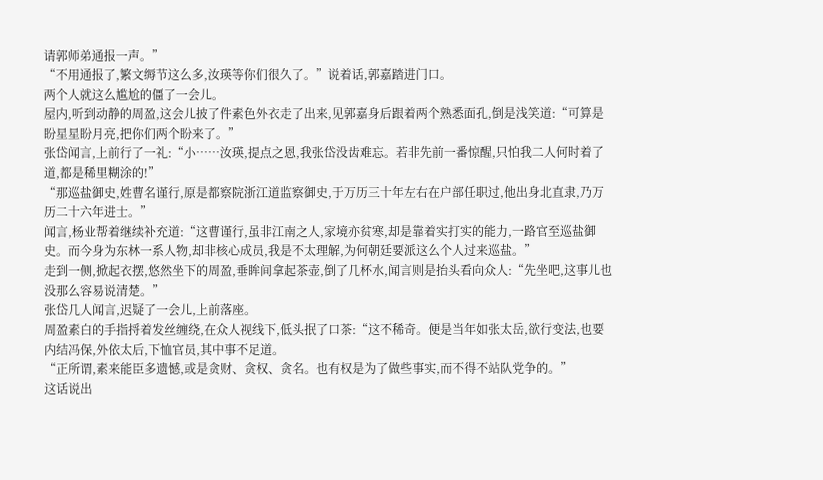请郭师弟通报一声。”
“不用通报了,繁文缛节这么多,汝瑛等你们很久了。”说着话,郭嘉踏进门口。
两个人就这么尴尬的僵了一会儿。
屋内,听到动静的周盈,这会儿披了件素色外衣走了出来,见郭嘉身后跟着两个熟悉面孔,倒是浅笑道:“可算是盼星星盼月亮,把你们两个盼来了。”
张岱闻言,上前行了一礼:“小……汝瑛,提点之恩,我张岱没齿难忘。若非先前一番惊醒,只怕我二人何时着了道,都是稀里糊涂的!”
“那巡盐御史,姓曹名谨行,原是都察院浙江道监察御史,于万历三十年左右在户部任职过,他出身北直隶,乃万历二十六年进士。”
闻言,杨业帮着继续补充道:“这曹谨行,虽非江南之人,家境亦贫寒,却是靠着实打实的能力,一路官至巡盐御史。而今身为东林一系人物,却非核心成员,我是不太理解,为何朝廷要派这么个人过来巡盐。”
走到一侧,掀起衣摆,悠然坐下的周盈,垂眸间拿起茶壶,倒了几杯水,闻言则是抬头看向众人:“先坐吧,这事儿也没那么容易说清楚。”
张岱几人闻言,迟疑了一会儿,上前落座。
周盈素白的手指捋着发丝缠绕,在众人视线下,低头抿了口茶:“这不稀奇。便是当年如张太岳,欲行变法,也要内结冯保,外依太后,下恤官员,其中事不足道。
“正所谓,素来能臣多遗憾,或是贪财、贪权、贪名。也有权是为了做些事实,而不得不站队党争的。”
这话说出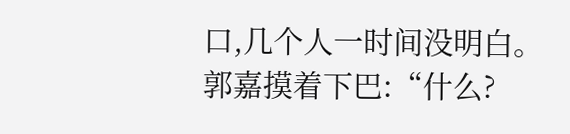口,几个人一时间没明白。
郭嘉摸着下巴:“什么?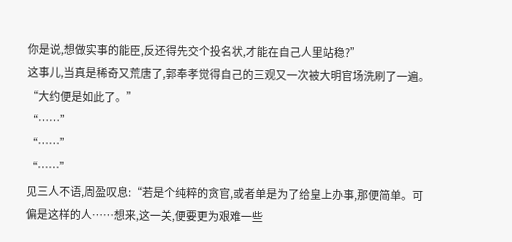你是说,想做实事的能臣,反还得先交个投名状,才能在自己人里站稳?”
这事儿,当真是稀奇又荒唐了,郭奉孝觉得自己的三观又一次被大明官场洗刷了一遍。
“大约便是如此了。”
“……”
“……”
“……”
见三人不语,周盈叹息:“若是个纯粹的贪官,或者单是为了给皇上办事,那便简单。可偏是这样的人……想来,这一关,便要更为艰难一些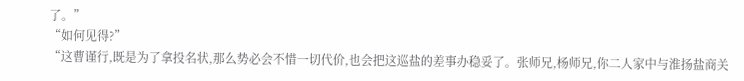了。”
“如何见得?”
“这曹谨行,既是为了拿投名状,那么势必会不惜一切代价,也会把这巡盐的差事办稳妥了。张师兄,杨师兄,你二人家中与淮扬盐商关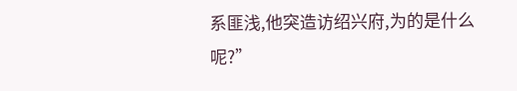系匪浅,他突造访绍兴府,为的是什么呢?”